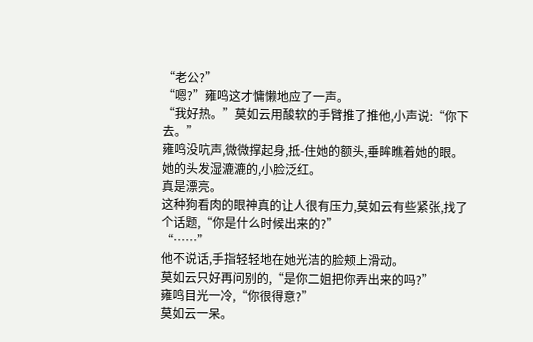“老公?”
“嗯?”雍鸣这才慵懒地应了一声。
“我好热。”莫如云用酸软的手臂推了推他,小声说:“你下去。”
雍鸣没吭声,微微撑起身,抵-住她的额头,垂眸瞧着她的眼。
她的头发湿漉漉的,小脸泛红。
真是漂亮。
这种狗看肉的眼神真的让人很有压力,莫如云有些紧张,找了个话题,“你是什么时候出来的?”
“……”
他不说话,手指轻轻地在她光洁的脸颊上滑动。
莫如云只好再问别的,“是你二姐把你弄出来的吗?”
雍鸣目光一冷,“你很得意?”
莫如云一呆。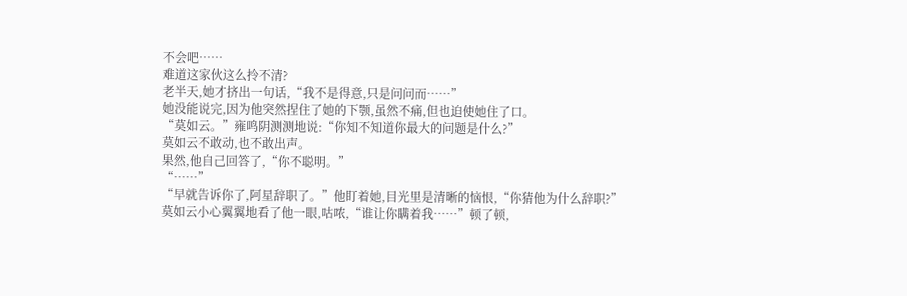不会吧……
难道这家伙这么拎不清?
老半天,她才挤出一句话,“我不是得意,只是问问而……”
她没能说完,因为他突然捏住了她的下颚,虽然不痛,但也迫使她住了口。
“莫如云。”雍鸣阴测测地说:“你知不知道你最大的问题是什么?”
莫如云不敢动,也不敢出声。
果然,他自己回答了,“你不聪明。”
“……”
“早就告诉你了,阿星辞职了。”他盯着她,目光里是清晰的恼恨,“你猜他为什么辞职?”
莫如云小心翼翼地看了他一眼,咕哝,“谁让你瞒着我……”顿了顿,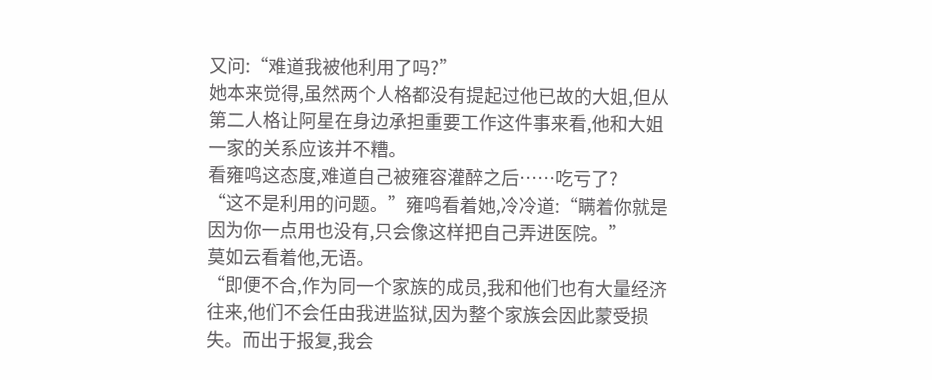又问:“难道我被他利用了吗?”
她本来觉得,虽然两个人格都没有提起过他已故的大姐,但从第二人格让阿星在身边承担重要工作这件事来看,他和大姐一家的关系应该并不糟。
看雍鸣这态度,难道自己被雍容灌醉之后……吃亏了?
“这不是利用的问题。”雍鸣看着她,冷冷道:“瞒着你就是因为你一点用也没有,只会像这样把自己弄进医院。”
莫如云看着他,无语。
“即便不合,作为同一个家族的成员,我和他们也有大量经济往来,他们不会任由我进监狱,因为整个家族会因此蒙受损失。而出于报复,我会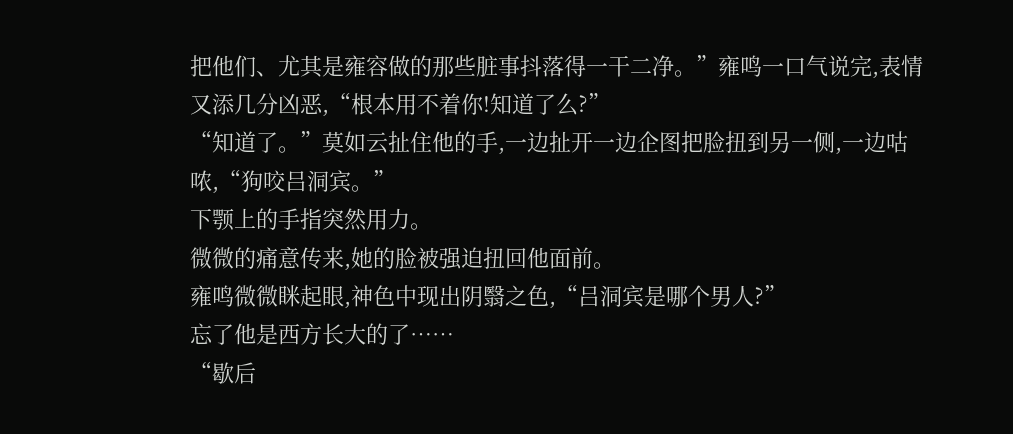把他们、尤其是雍容做的那些脏事抖落得一干二净。”雍鸣一口气说完,表情又添几分凶恶,“根本用不着你!知道了么?”
“知道了。”莫如云扯住他的手,一边扯开一边企图把脸扭到另一侧,一边咕哝,“狗咬吕洞宾。”
下颚上的手指突然用力。
微微的痛意传来,她的脸被强迫扭回他面前。
雍鸣微微眯起眼,神色中现出阴翳之色,“吕洞宾是哪个男人?”
忘了他是西方长大的了……
“歇后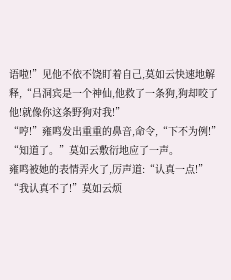语啦!”见他不依不饶盯着自己,莫如云快速地解释,“吕洞宾是一个神仙,他救了一条狗,狗却咬了他!就像你这条野狗对我!”
“哼!”雍鸣发出重重的鼻音,命令,“下不为例!”
“知道了。”莫如云敷衍地应了一声。
雍鸣被她的表情弄火了,厉声道:“认真一点!”
“我认真不了!”莫如云烦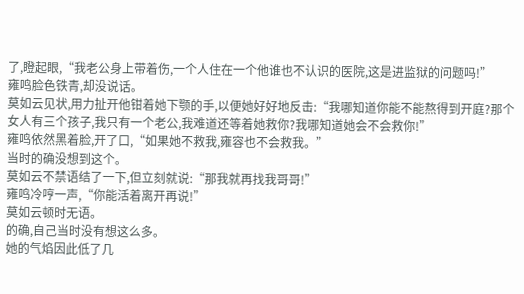了,瞪起眼,“我老公身上带着伤,一个人住在一个他谁也不认识的医院,这是进监狱的问题吗!”
雍鸣脸色铁青,却没说话。
莫如云见状,用力扯开他钳着她下颚的手,以便她好好地反击:“我哪知道你能不能熬得到开庭?那个女人有三个孩子,我只有一个老公,我难道还等着她救你?我哪知道她会不会救你!”
雍鸣依然黑着脸,开了口,“如果她不救我,雍容也不会救我。”
当时的确没想到这个。
莫如云不禁语结了一下,但立刻就说:“那我就再找我哥哥!”
雍鸣冷哼一声,“你能活着离开再说!”
莫如云顿时无语。
的确,自己当时没有想这么多。
她的气焰因此低了几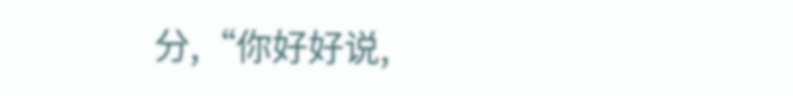分,“你好好说,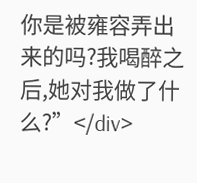你是被雍容弄出来的吗?我喝醉之后,她对我做了什么?”</div>